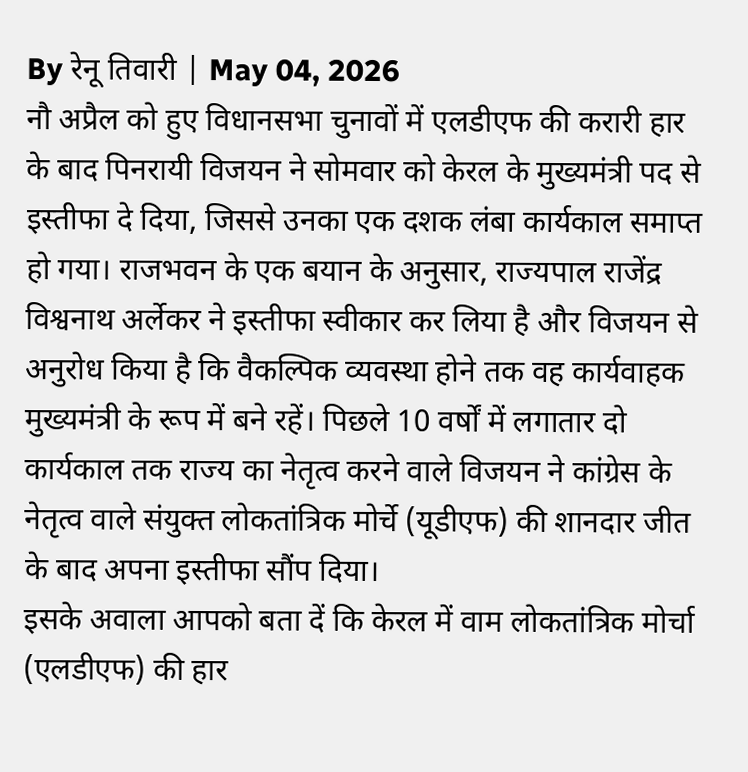By रेनू तिवारी | May 04, 2026
नौ अप्रैल को हुए विधानसभा चुनावों में एलडीएफ की करारी हार के बाद पिनरायी विजयन ने सोमवार को केरल के मुख्यमंत्री पद से इस्तीफा दे दिया, जिससे उनका एक दशक लंबा कार्यकाल समाप्त हो गया। राजभवन के एक बयान के अनुसार, राज्यपाल राजेंद्र विश्वनाथ अर्लेकर ने इस्तीफा स्वीकार कर लिया है और विजयन से अनुरोध किया है कि वैकल्पिक व्यवस्था होने तक वह कार्यवाहक मुख्यमंत्री के रूप में बने रहें। पिछले 10 वर्षों में लगातार दो कार्यकाल तक राज्य का नेतृत्व करने वाले विजयन ने कांग्रेस के नेतृत्व वाले संयुक्त लोकतांत्रिक मोर्चे (यूडीएफ) की शानदार जीत के बाद अपना इस्तीफा सौंप दिया।
इसके अवाला आपको बता दें कि केरल में वाम लोकतांत्रिक मोर्चा (एलडीएफ) की हार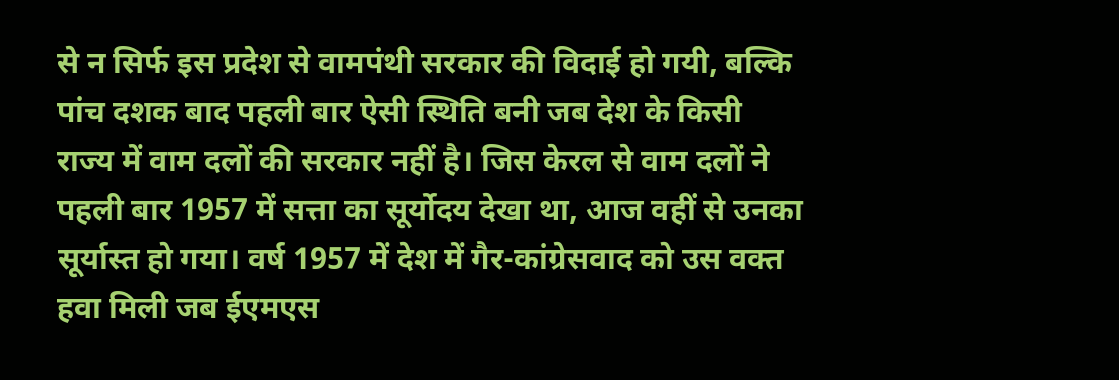से न सिर्फ इस प्रदेश से वामपंथी सरकार की विदाई हो गयी, बल्कि पांच दशक बाद पहली बार ऐसी स्थिति बनी जब देश के किसी राज्य में वाम दलों की सरकार नहीं है। जिस केरल से वाम दलों ने पहली बार 1957 में सत्ता का सूर्योदय देखा था, आज वहीं से उनका सूर्यास्त हो गया। वर्ष 1957 में देश में गैर-कांग्रेसवाद को उस वक्त हवा मिली जब ईएमएस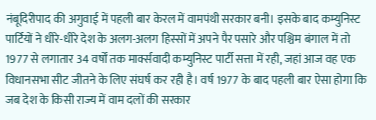नंबूदिरीपाद की अगुवाई में पहली बार केरल में वामपंथी सरकार बनी। इसके बाद कम्युनिस्ट पार्टियों ने धीरे-धीरे देश के अलग-अलग हिस्सों में अपने पैर पसारे और पश्चिम बंगाल में तो 1977 से लगातार 34 वर्षों तक मार्क्सवादी कम्युनिस्ट पार्टी सत्ता में रही, जहां आज वह एक विधानसभा सीट जीतने के लिए संघर्ष कर रही है। वर्ष 1977 के बाद पहली बार ऐसा होगा कि जब देश के किसी राज्य में वाम दलों की सरकार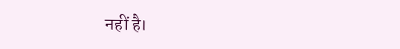नहीं है।